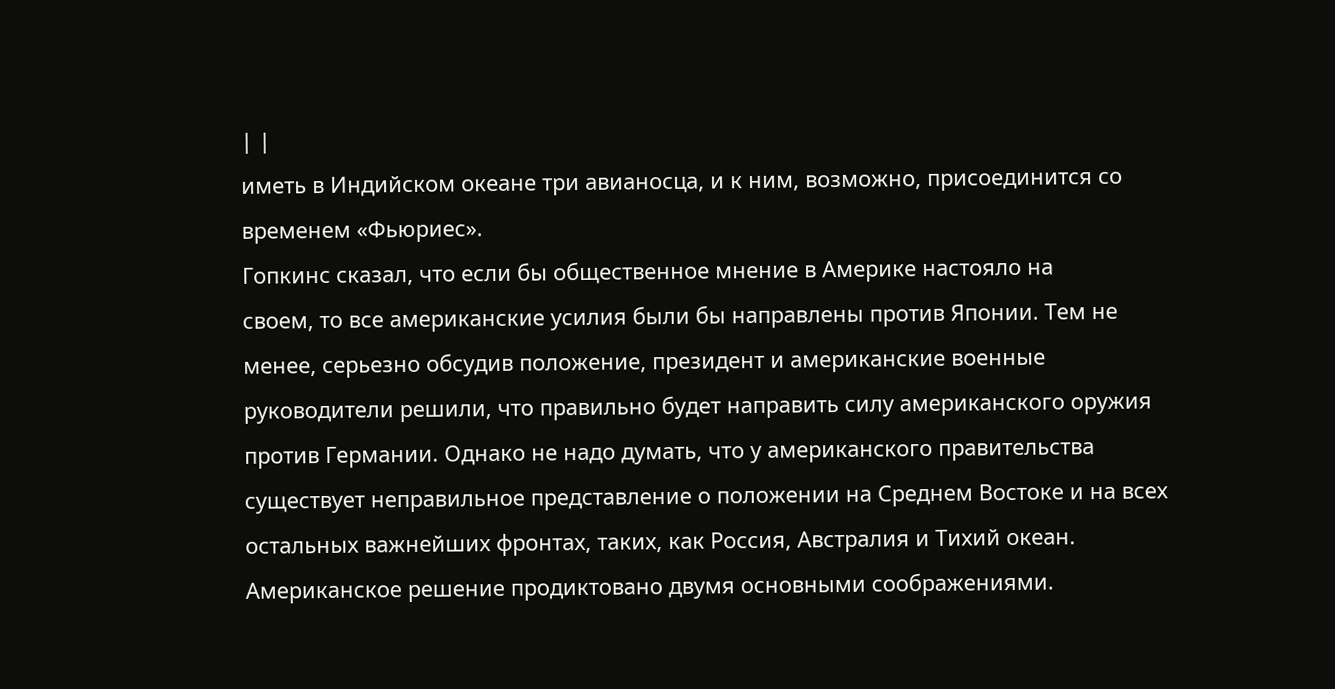| |
иметь в Индийском океане три авианосца, и к ним, возможно, присоединится со
временем «Фьюриес».
Гопкинс сказал, что если бы общественное мнение в Америке настояло на
своем, то все американские усилия были бы направлены против Японии. Тем не
менее, серьезно обсудив положение, президент и американские военные
руководители решили, что правильно будет направить силу американского оружия
против Германии. Однако не надо думать, что у американского правительства
существует неправильное представление о положении на Среднем Востоке и на всех
остальных важнейших фронтах, таких, как Россия, Австралия и Тихий океан.
Американское решение продиктовано двумя основными соображениями.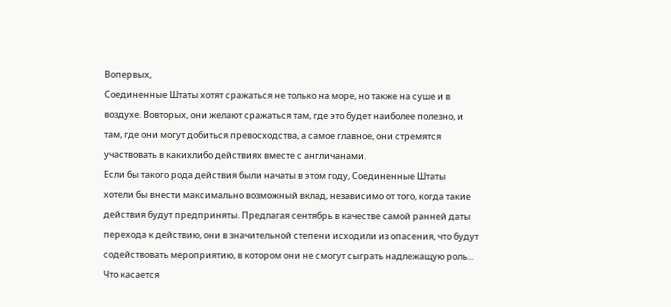Вопервых,
Соединенные Штаты хотят сражаться не только на море, но также на суше и в
воздухе. Вовторых, они желают сражаться там, где это будет наиболее полезно, и
там, где они могут добиться превосходства, а самое главное, они стремятся
участвовать в какихлибо действиях вместе с англичанами.
Если бы такого рода действия были начаты в этом году, Соединенные Штаты
хотели бы внести максимально возможный вклад, независимо от того, когда такие
действия будут предприняты. Предлагая сентябрь в качестве самой ранней даты
перехода к действию, они в значительной степени исходили из опасения, что будут
содействовать мероприятию, в котором они не смогут сыграть надлежащую роль...
Что касается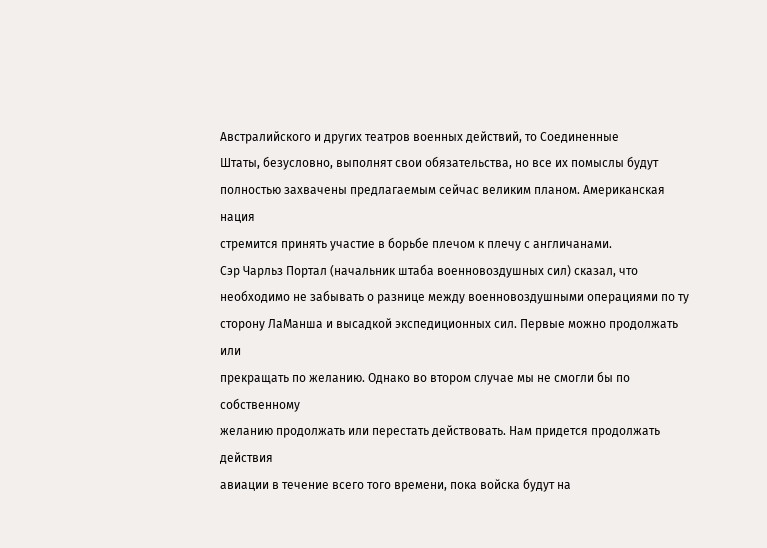Австралийского и других театров военных действий, то Соединенные
Штаты, безусловно, выполнят свои обязательства, но все их помыслы будут
полностью захвачены предлагаемым сейчас великим планом. Американская нация
стремится принять участие в борьбе плечом к плечу с англичанами.
Сэр Чарльз Портал (начальник штаба военновоздушных сил) сказал, что
необходимо не забывать о разнице между военновоздушными операциями по ту
сторону ЛаМанша и высадкой экспедиционных сил. Первые можно продолжать или
прекращать по желанию. Однако во втором случае мы не смогли бы по собственному
желанию продолжать или перестать действовать. Нам придется продолжать действия
авиации в течение всего того времени, пока войска будут на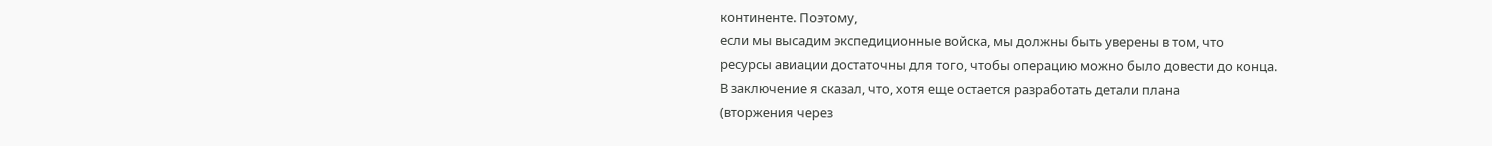континенте. Поэтому,
если мы высадим экспедиционные войска, мы должны быть уверены в том, что
ресурсы авиации достаточны для того, чтобы операцию можно было довести до конца.
В заключение я сказал, что, хотя еще остается разработать детали плана
(вторжения через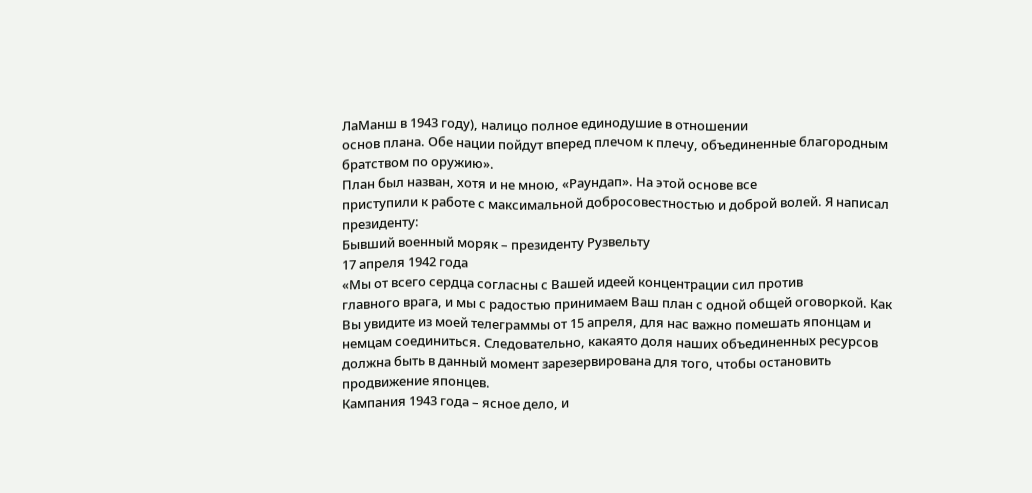ЛаМанш в 1943 году), налицо полное единодушие в отношении
основ плана. Обе нации пойдут вперед плечом к плечу, объединенные благородным
братством по оружию».
План был назван, хотя и не мною, «Раундап». На этой основе все
приступили к работе с максимальной добросовестностью и доброй волей. Я написал
президенту:
Бывший военный моряк – президенту Рузвельту
17 апреля 1942 года
«Мы от всего сердца согласны с Вашей идеей концентрации сил против
главного врага, и мы с радостью принимаем Ваш план с одной общей оговоркой. Как
Вы увидите из моей телеграммы от 15 апреля, для нас важно помешать японцам и
немцам соединиться. Следовательно, какаято доля наших объединенных ресурсов
должна быть в данный момент зарезервирована для того, чтобы остановить
продвижение японцев.
Кампания 1943 года – ясное дело, и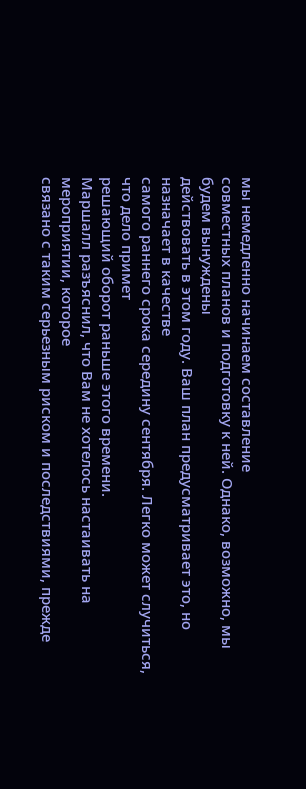мы немедленно начинаем составление
совместных планов и подготовку к ней. Однако, возможно, мы будем вынуждены
действовать в этом году. Ваш план предусматривает это, но назначает в качестве
самого раннего срока середину сентября. Легко может случиться, что дело примет
решающий оборот раньше этого времени.
Маршалл разъяснил, что Вам не хотелось настаивать на мероприятии, которое
связано с таким серьезным риском и последствиями, прежде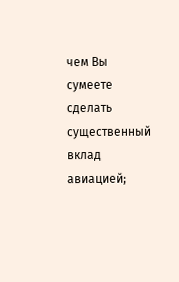чем Вы сумеете сделать
существенный вклад авиацией;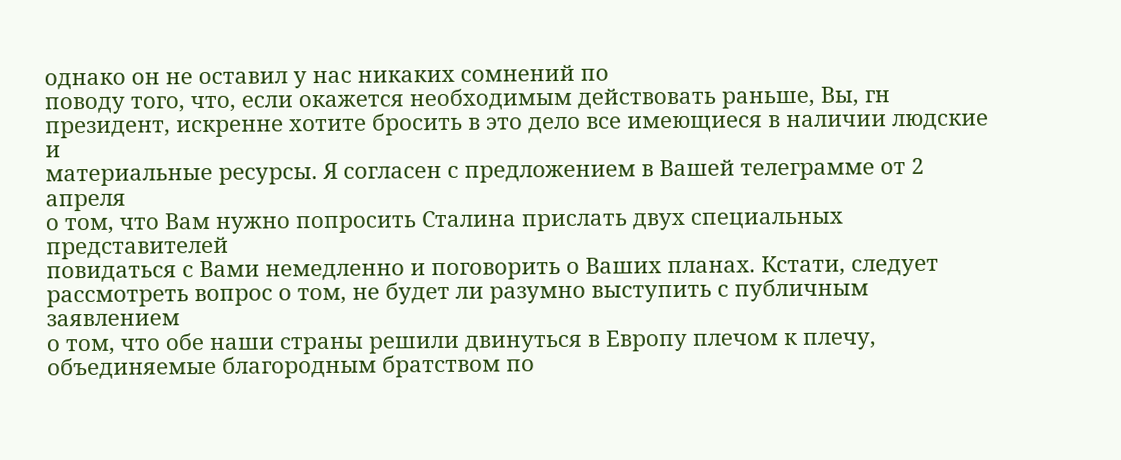однако он не оставил у нас никаких сомнений по
поводу того, что, если окажется необходимым действовать раньше, Вы, гн
президент, искренне хотите бросить в это дело все имеющиеся в наличии людские и
материальные ресурсы. Я согласен с предложением в Вашей телеграмме от 2 апреля
о том, что Вам нужно попросить Сталина прислать двух специальных представителей
повидаться с Вами немедленно и поговорить о Ваших планах. Кстати, следует
рассмотреть вопрос о том, не будет ли разумно выступить с публичным заявлением
о том, что обе наши страны решили двинуться в Европу плечом к плечу,
объединяемые благородным братством по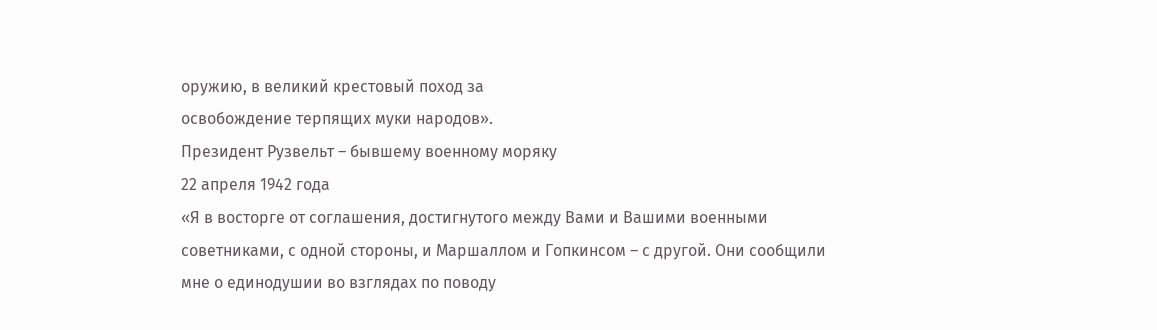оружию, в великий крестовый поход за
освобождение терпящих муки народов».
Президент Рузвельт – бывшему военному моряку
22 апреля 1942 года
«Я в восторге от соглашения, достигнутого между Вами и Вашими военными
советниками, с одной стороны, и Маршаллом и Гопкинсом – с другой. Они сообщили
мне о единодушии во взглядах по поводу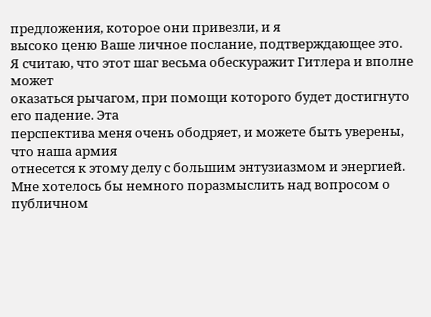предложения, которое они привезли, и я
высоко ценю Ваше личное послание, подтверждающее это.
Я считаю, что этот шаг весьма обескуражит Гитлера и вполне может
оказаться рычагом, при помощи которого будет достигнуто его падение. Эта
перспектива меня очень ободряет, и можете быть уверены, что наша армия
отнесется к этому делу с большим энтузиазмом и энергией.
Мне хотелось бы немного поразмыслить над вопросом о публичном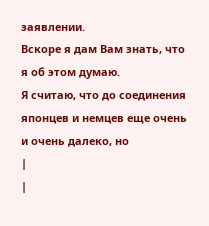заявлении.
Вскоре я дам Вам знать, что я об этом думаю.
Я считаю, что до соединения японцев и немцев еще очень и очень далеко, но
|
|